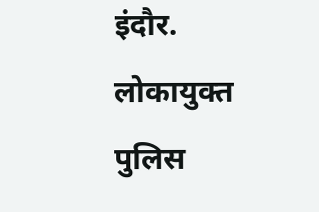इंदौर. लोकायुक्त पुलिस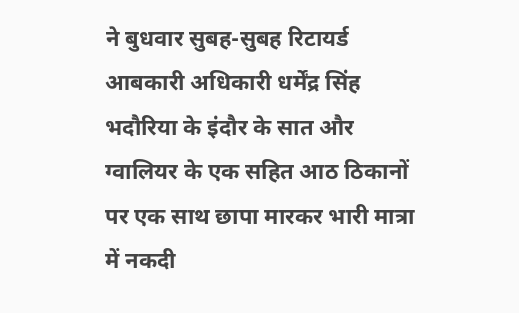ने बुधवार सुबह-सुबह रिटायर्ड आबकारी अधिकारी धर्मेंद्र सिंह भदौरिया के इंदौर के सात और ग्वालियर के एक सहित आठ ठिकानों पर एक साथ छापा मारकर भारी मात्रा में नकदी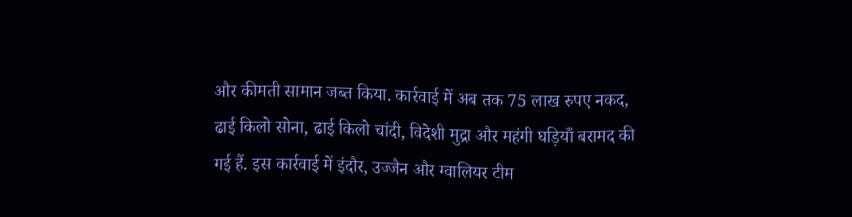और कीमती सामान जब्त किया. कार्रवाई में अब तक 75 लाख रुपए नकद, ढाई किलो सोना, ढाई किलो चांदी, विदेशी मुद्रा और महंगी घड़ियाँ बरामद की गई हैं. इस कार्रवाई में इंदौर, उज्जैन और ग्वालियर टीम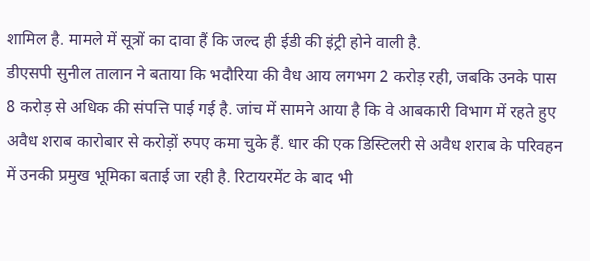शामिल है. मामले में सूत्रों का दावा हैं कि जल्द ही ईडी की इंट्री होने वाली है.
डीएसपी सुनील तालान ने बताया कि भदौरिया की वैध आय लगभग 2 करोड़ रही, जबकि उनके पास 8 करोड़ से अधिक की संपत्ति पाई गई है. जांच में सामने आया है कि वे आबकारी विभाग में रहते हुए अवैध शराब कारोबार से करोड़ों रुपए कमा चुके हैं. धार की एक डिस्टिलरी से अवैध शराब के परिवहन में उनकी प्रमुख भूमिका बताई जा रही है. रिटायरमेंट के बाद भी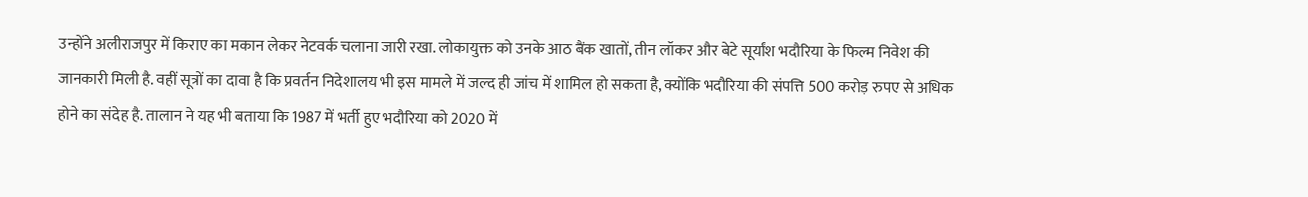उन्होंने अलीराजपुर में किराए का मकान लेकर नेटवर्क चलाना जारी रखा. लोकायुक्त को उनके आठ बैंक खातों, तीन लॉकर और बेटे सूर्यांश भदौरिया के फिल्म निवेश की जानकारी मिली है. वहीं सूत्रों का दावा है कि प्रवर्तन निदेशालय भी इस मामले में जल्द ही जांच में शामिल हो सकता है, क्योंकि भदौरिया की संपत्ति 500 करोड़ रुपए से अधिक होने का संदेह है. तालान ने यह भी बताया कि 1987 में भर्ती हुए भदौरिया को 2020 में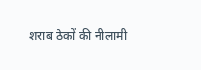शराब ठेकों की नीलामी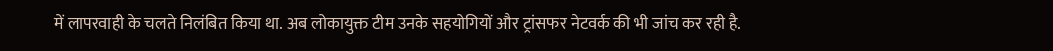में लापरवाही के चलते निलंबित किया था. अब लोकायुक्त टीम उनके सहयोगियों और ट्रांसफर नेटवर्क की भी जांच कर रही है.